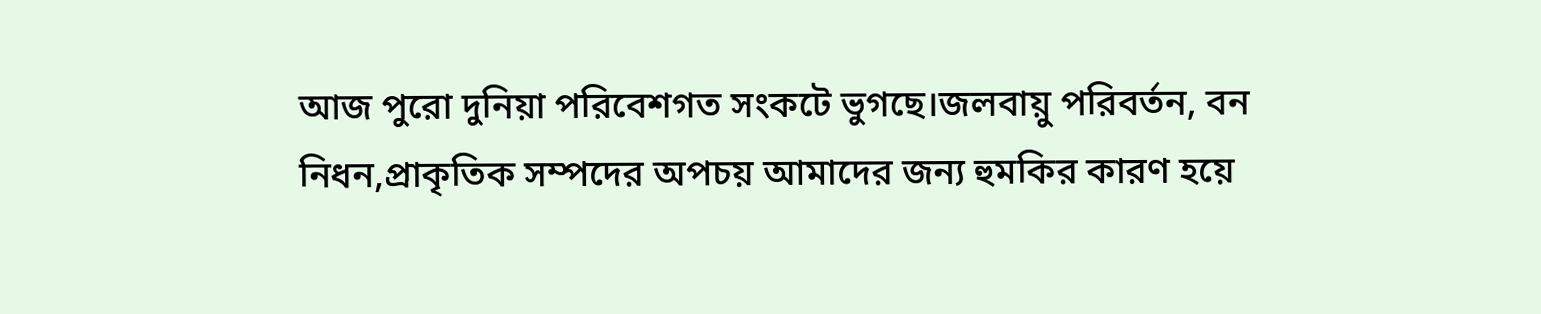আজ পুরো দুনিয়া পরিবেশগত সংকটে ভুগছে।জলবায়ু পরিবর্তন, বন নিধন,প্রাকৃতিক সম্পদের অপচয় আমাদের জন্য হুমকির কারণ হয়ে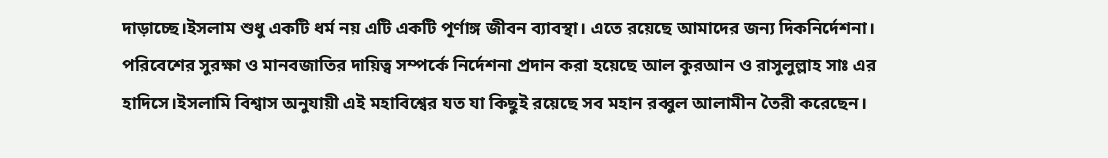দাড়াচ্ছে।ইসলাম শুধু একটি ধর্ম নয় এটি একটি পূর্ণাঙ্গ জীবন ব্যাবস্থা। এতে রয়েছে আমাদের জন্য দিকনির্দেশনা। পরিবেশের সুরক্ষা ও মানবজাতির দায়িত্ব সম্পর্কে নির্দেশনা প্রদান করা হয়েছে আল কুরআন ও রাসুলুল্লাহ সাঃ এর হাদিসে।ইসলামি বিশ্বাস অনুযায়ী এই মহাবিশ্বের যত যা কিছুই রয়েছে সব মহান রব্বুল আলামীন তৈরী করেছেন।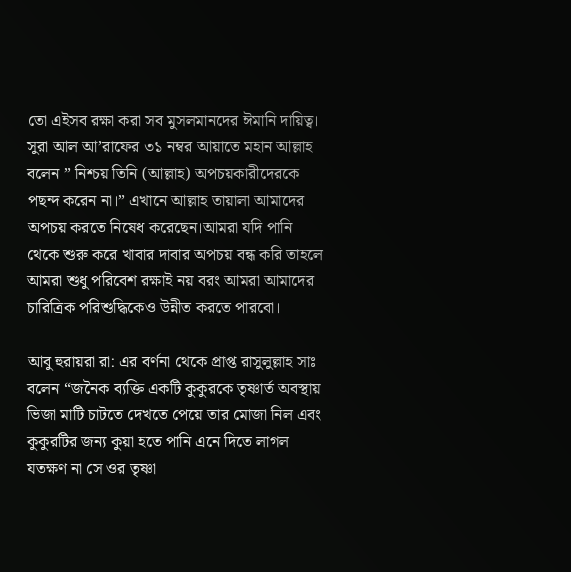তো এইসব রক্ষা করা সব মুসলমানদের ঈমানি দায়িত্ব। সুরা আল আ’রাফের ৩১ নম্বর আয়াতে মহান আল্লাহ বলেন ” নিশ্চয় তিনি (আল্লাহ) অপচয়কারীদেরকে পছন্দ করেন না।” এখানে আল্লাহ তায়ালা আমাদের অপচয় করতে নিষেধ করেছেন।আমরা যদি পানি থেকে শুরু করে খাবার দাবার অপচয় বন্ধ করি তাহলে আমরা শুধু পরিবেশ রক্ষাই নয় বরং আমরা আমাদের চারিত্রিক পরিশুদ্ধিকেও উন্নীত করতে পারবো।

আবু হুরায়রা রা: এর বর্ণনা থেকে প্রাপ্ত রাসুলুল্লাহ সাঃ বলেন “জনৈক ব্যক্তি একটি কুকুরকে তৃষ্ণার্ত অবস্থায় ভিজা মাটি চাটতে দেখতে পেয়ে তার মোজা নিল এবং কুকুরটির জন্য কুয়া হতে পানি এনে দিতে লাগল যতক্ষণ না সে ওর তৃষ্ণা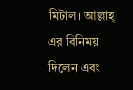মিটাল। আল্লাহ্‌ এর বিনিময় দিলেন এবং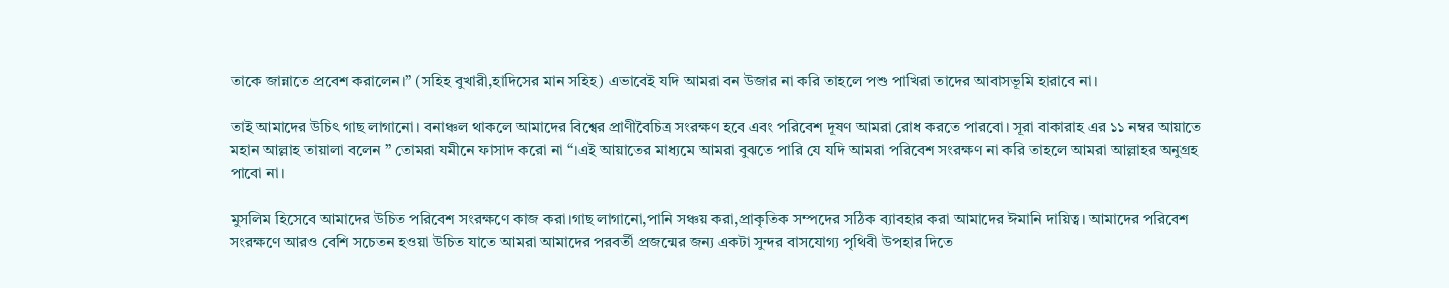তাকে জান্নাতে প্রবেশ করালেন।” (সহিহ বুখারী,হাদিসের মান সহিহ) এভাবেই যদি আমরা বন উজার না করি তাহলে পশু পাখিরা তাদের আবাসভূমি হারাবে না।

তাই আমাদের উচিৎ গাছ লাগানো। বনাঞ্চল থাকলে আমাদের বিশ্বের প্রাণীবৈচিত্র সংরক্ষণ হবে এবং পরিবেশ দূষণ আমরা রোধ করতে পারবো। সূরা বাকারাহ এর ১১ নম্বর আয়াতে মহান আল্লাহ তায়ালা বলেন ” তোমরা যমীনে ফাসাদ করো না “।এই আয়াতের মাধ্যমে আমরা বুঝতে পারি যে যদি আমরা পরিবেশ সংরক্ষণ না করি তাহলে আমরা আল্লাহর অনুগ্রহ পাবো না।

মুসলিম হিসেবে আমাদের উচিত পরিবেশ সংরক্ষণে কাজ করা।গাছ লাগানো,পানি সঞ্চয় করা,প্রাকৃতিক সম্পদের সঠিক ব্যাবহার করা আমাদের ঈমানি দায়িত্ব। আমাদের পরিবেশ সংরক্ষণে আরও বেশি সচেতন হওয়া উচিত যাতে আমরা আমাদের পরবর্তী প্রজন্মের জন্য একটা সুন্দর বাসযোগ্য পৃথিবী উপহার দিতে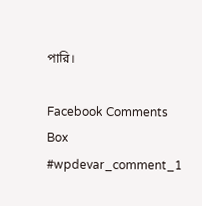পারি।

Facebook Comments Box
#wpdevar_comment_1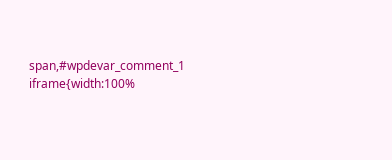span,#wpdevar_comment_1 iframe{width:100%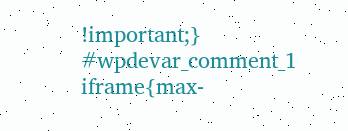!important;} #wpdevar_comment_1 iframe{max-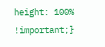height: 100% !important;}